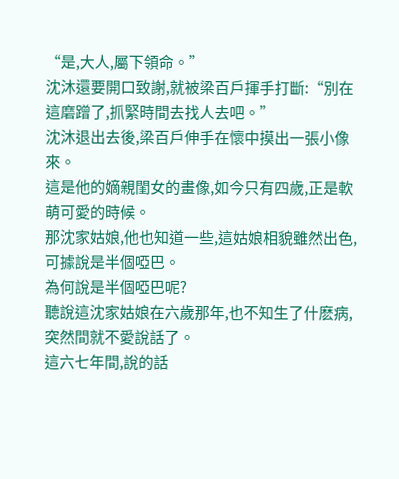“是,大人,屬下領命。”
沈沐還要開口致謝,就被梁百戶揮手打斷:“別在這磨蹭了,抓緊時間去找人去吧。”
沈沐退出去後,梁百戶伸手在懷中摸出一張小像來。
這是他的嫡親閨女的畫像,如今只有四歲,正是軟萌可愛的時候。
那沈家姑娘,他也知道一些,這姑娘相貌雖然出色,可據說是半個啞巴。
為何說是半個啞巴呢?
聽說這沈家姑娘在六歲那年,也不知生了什麽病,突然間就不愛說話了。
這六七年間,說的話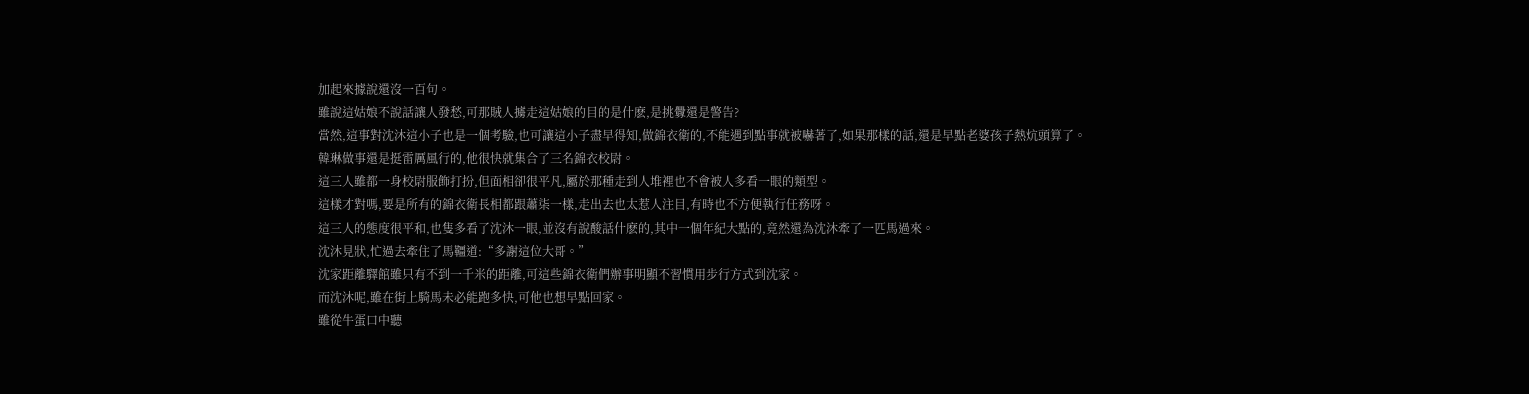加起來據說還沒一百句。
雖說這姑娘不說話讓人發愁,可那賊人擄走這姑娘的目的是什麽,是挑釁還是警告?
當然,這事對沈沐這小子也是一個考驗,也可讓這小子盡早得知,做錦衣衛的,不能遇到點事就被嚇著了,如果那樣的話,還是早點老婆孩子熱炕頭算了。
韓琳做事還是挺雷厲風行的,他很快就集合了三名錦衣校尉。
這三人雖都一身校尉服飾打扮,但面相卻很平凡,屬於那種走到人堆裡也不會被人多看一眼的類型。
這樣才對嗎,要是所有的錦衣衛長相都跟蕭柒一樣,走出去也太惹人注目,有時也不方便執行任務呀。
這三人的態度很平和,也隻多看了沈沐一眼,並沒有說酸話什麽的,其中一個年紀大點的,竟然還為沈沐牽了一匹馬過來。
沈沐見狀,忙過去牽住了馬韁道:“多謝這位大哥。”
沈家距離驛館雖只有不到一千米的距離,可這些錦衣衛們辦事明顯不習慣用步行方式到沈家。
而沈沐呢,雖在街上騎馬未必能跑多快,可他也想早點回家。
雖從牛蛋口中聽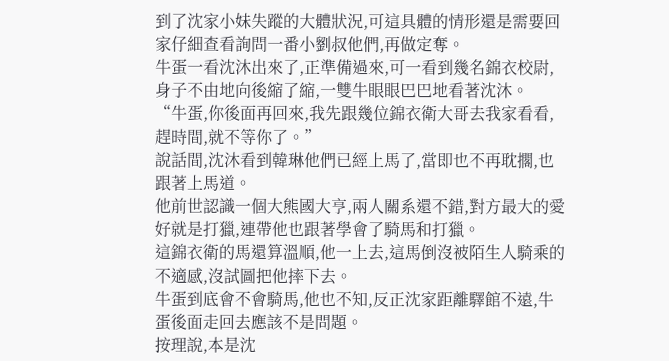到了沈家小妹失蹤的大體狀況,可這具體的情形還是需要回家仔細查看詢問一番小劉叔他們,再做定奪。
牛蛋一看沈沐出來了,正準備過來,可一看到幾名錦衣校尉,身子不由地向後縮了縮,一雙牛眼眼巴巴地看著沈沐。
“牛蛋,你後面再回來,我先跟幾位錦衣衛大哥去我家看看,趕時間,就不等你了。”
說話間,沈沐看到韓琳他們已經上馬了,當即也不再耽擱,也跟著上馬道。
他前世認識一個大熊國大亨,兩人關系還不錯,對方最大的愛好就是打獵,連帶他也跟著學會了騎馬和打獵。
這錦衣衛的馬還算溫順,他一上去,這馬倒沒被陌生人騎乘的不適感,沒試圖把他摔下去。
牛蛋到底會不會騎馬,他也不知,反正沈家距離驛館不遠,牛蛋後面走回去應該不是問題。
按理說,本是沈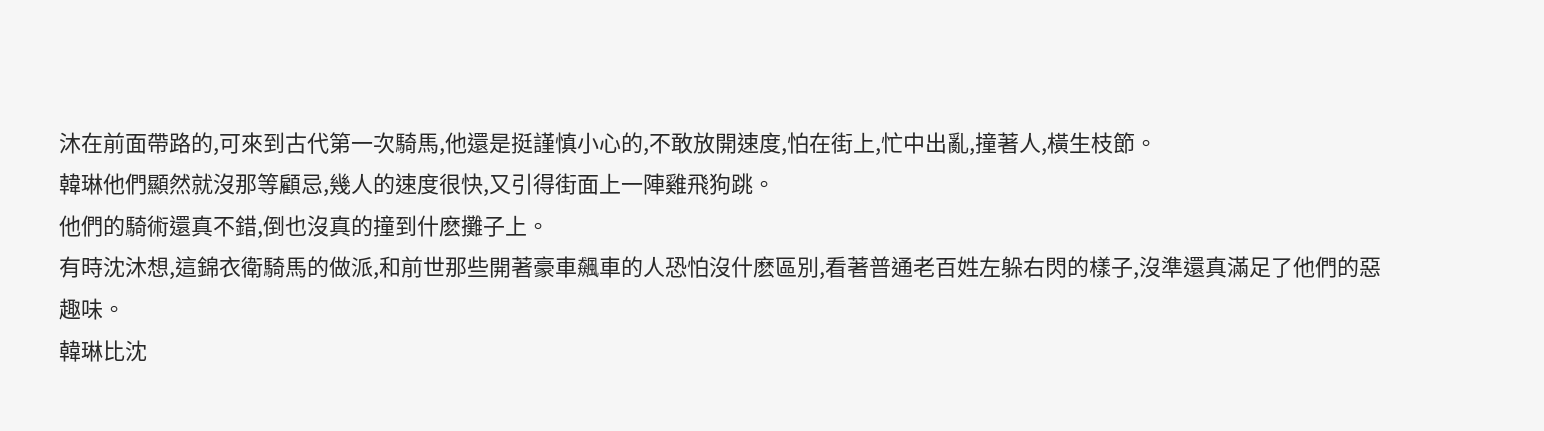沐在前面帶路的,可來到古代第一次騎馬,他還是挺謹慎小心的,不敢放開速度,怕在街上,忙中出亂,撞著人,橫生枝節。
韓琳他們顯然就沒那等顧忌,幾人的速度很快,又引得街面上一陣雞飛狗跳。
他們的騎術還真不錯,倒也沒真的撞到什麽攤子上。
有時沈沐想,這錦衣衛騎馬的做派,和前世那些開著豪車飆車的人恐怕沒什麽區別,看著普通老百姓左躲右閃的樣子,沒準還真滿足了他們的惡趣味。
韓琳比沈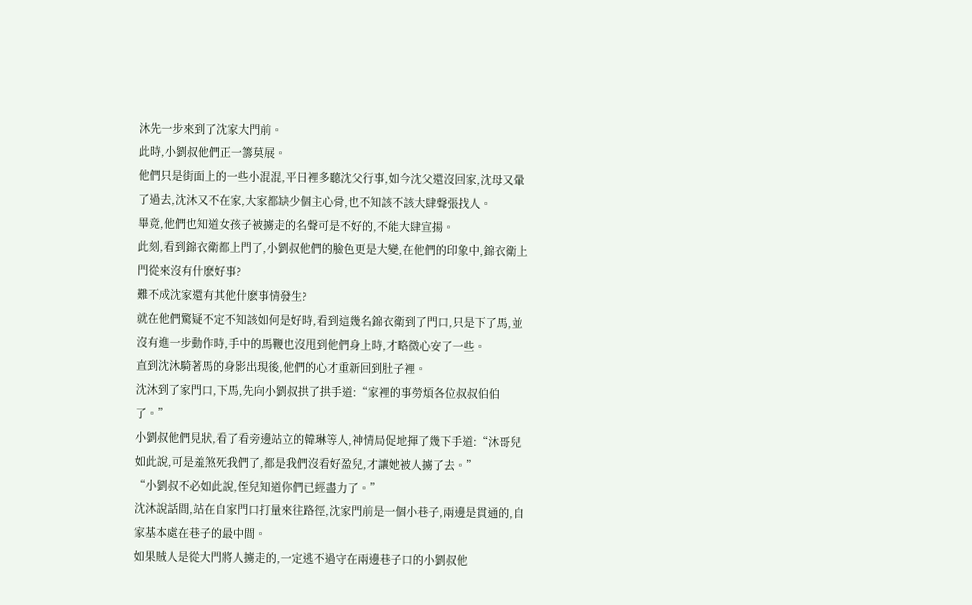沐先一步來到了沈家大門前。
此時,小劉叔他們正一籌莫展。
他們只是街面上的一些小混混,平日裡多聽沈父行事,如今沈父還沒回家,沈母又暈了過去,沈沐又不在家,大家都缺少個主心骨,也不知該不該大肆聲張找人。
畢竟,他們也知道女孩子被擄走的名聲可是不好的,不能大肆宣揚。
此刻,看到錦衣衛都上門了,小劉叔他們的臉色更是大變,在他們的印象中,錦衣衛上門從來沒有什麽好事?
難不成沈家還有其他什麽事情發生?
就在他們驚疑不定不知該如何是好時,看到這幾名錦衣衛到了門口,只是下了馬,並沒有進一步動作時,手中的馬鞭也沒甩到他們身上時,才略微心安了一些。
直到沈沐騎著馬的身影出現後,他們的心才重新回到肚子裡。
沈沐到了家門口,下馬,先向小劉叔拱了拱手道:“家裡的事勞煩各位叔叔伯伯了。”
小劉叔他們見狀,看了看旁邊站立的韓琳等人,神情局促地揮了幾下手道:“沐哥兒如此說,可是羞煞死我們了,都是我們沒看好盈兒,才讓她被人擄了去。”
“小劉叔不必如此說,侄兒知道你們已經盡力了。”
沈沐說話間,站在自家門口打量來往路徑,沈家門前是一個小巷子,兩邊是貫通的,自家基本處在巷子的最中間。
如果賊人是從大門將人擄走的,一定逃不過守在兩邊巷子口的小劉叔他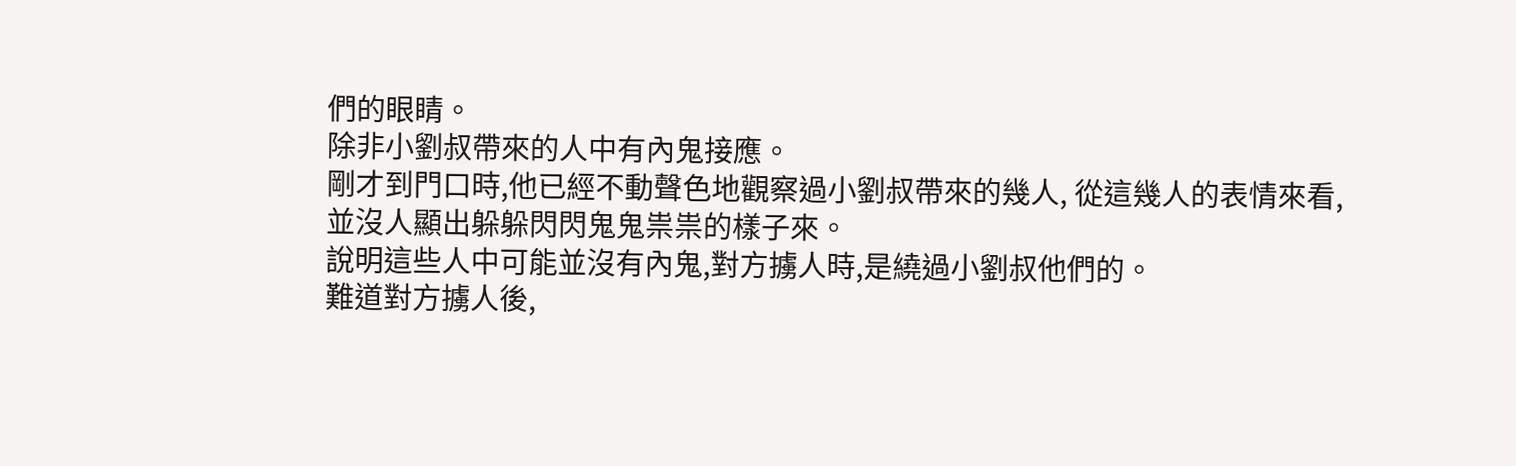們的眼睛。
除非小劉叔帶來的人中有內鬼接應。
剛才到門口時,他已經不動聲色地觀察過小劉叔帶來的幾人, 從這幾人的表情來看,並沒人顯出躲躲閃閃鬼鬼祟祟的樣子來。
說明這些人中可能並沒有內鬼,對方擄人時,是繞過小劉叔他們的。
難道對方擄人後,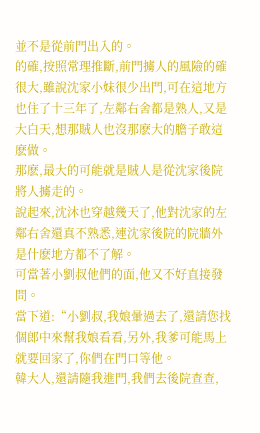並不是從前門出入的。
的確,按照常理推斷,前門擄人的風險的確很大,雖說沈家小妹很少出門,可在這地方也住了十三年了,左鄰右舍都是熟人,又是大白天,想那賊人也沒那麽大的膽子敢這麽做。
那麽,最大的可能就是賊人是從沈家後院將人擄走的。
說起來,沈沐也穿越幾天了,他對沈家的左鄰右舍還真不熟悉,連沈家後院的院牆外是什麽地方都不了解。
可當著小劉叔他們的面,他又不好直接發問。
當下道:“小劉叔,我娘暈過去了,還請您找個郎中來幫我娘看看,另外,我爹可能馬上就要回家了,你們在門口等他。
韓大人,還請隨我進門,我們去後院查查,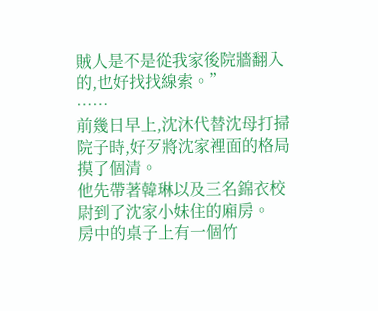賊人是不是從我家後院牆翻入的,也好找找線索。”
……
前幾日早上,沈沐代替沈母打掃院子時,好歹將沈家裡面的格局摸了個清。
他先帶著韓琳以及三名錦衣校尉到了沈家小妹住的廂房。
房中的桌子上有一個竹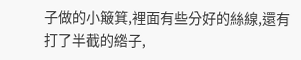子做的小簸箕,裡面有些分好的絲線,還有打了半截的綹子,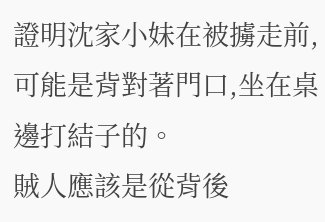證明沈家小妹在被擄走前,可能是背對著門口,坐在桌邊打結子的。
賊人應該是從背後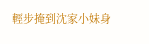輕步掩到沈家小妹身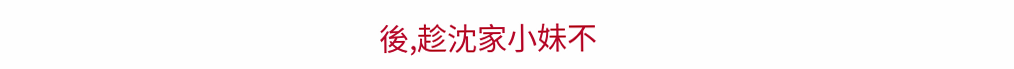後,趁沈家小妹不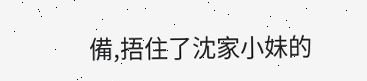備,捂住了沈家小妹的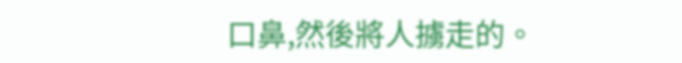口鼻,然後將人擄走的。